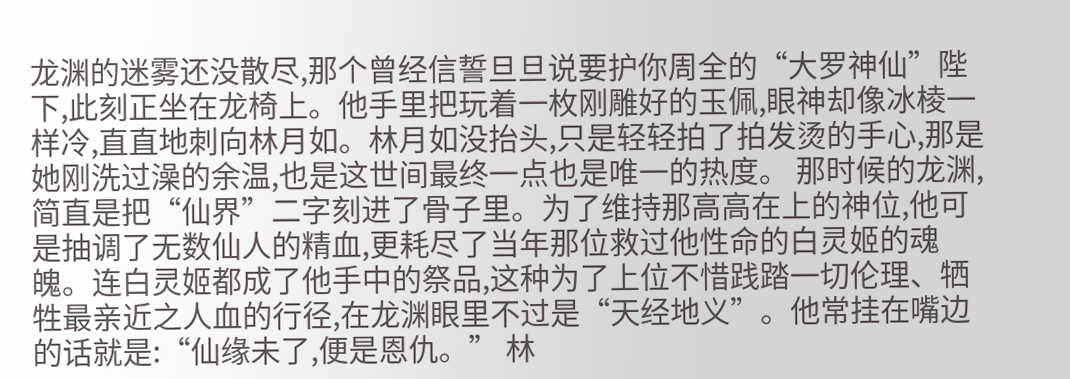龙渊的迷雾还没散尽,那个曾经信誓旦旦说要护你周全的“大罗神仙”陛下,此刻正坐在龙椅上。他手里把玩着一枚刚雕好的玉佩,眼神却像冰棱一样冷,直直地刺向林月如。林月如没抬头,只是轻轻拍了拍发烫的手心,那是她刚洗过澡的余温,也是这世间最终一点也是唯一的热度。 那时候的龙渊,简直是把“仙界”二字刻进了骨子里。为了维持那高高在上的神位,他可是抽调了无数仙人的精血,更耗尽了当年那位救过他性命的白灵姬的魂魄。连白灵姬都成了他手中的祭品,这种为了上位不惜践踏一切伦理、牺牲最亲近之人血的行径,在龙渊眼里不过是“天经地义”。他常挂在嘴边的话就是:“仙缘未了,便是恩仇。” 林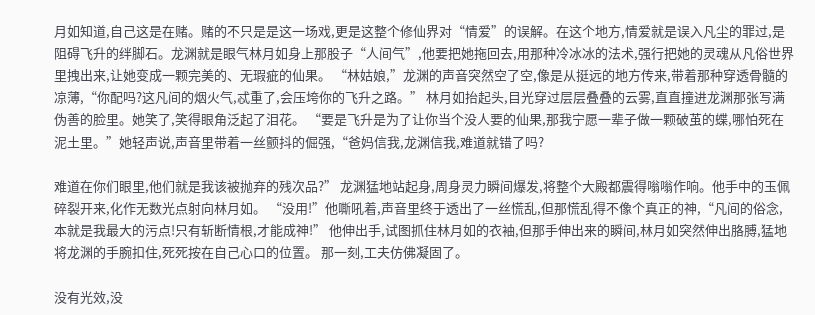月如知道,自己这是在赌。赌的不只是是这一场戏,更是这整个修仙界对“情爱”的误解。在这个地方,情爱就是误入凡尘的罪过,是阻碍飞升的绊脚石。龙渊就是眼气林月如身上那股子“人间气”,他要把她拖回去,用那种冷冰冰的法术,强行把她的灵魂从凡俗世界里拽出来,让她变成一颗完美的、无瑕疵的仙果。 “林姑娘,”龙渊的声音突然空了空,像是从挺远的地方传来,带着那种穿透骨髓的凉薄,“你配吗?这凡间的烟火气,忒重了,会压垮你的飞升之路。” 林月如抬起头,目光穿过层层叠叠的云雾,直直撞进龙渊那张写满伪善的脸里。她笑了,笑得眼角泛起了泪花。 “要是飞升是为了让你当个没人要的仙果,那我宁愿一辈子做一颗破茧的蝶,哪怕死在泥土里。”她轻声说,声音里带着一丝颤抖的倔强,“爸妈信我,龙渊信我,难道就错了吗?

难道在你们眼里,他们就是我该被抛弃的残次品?” 龙渊猛地站起身,周身灵力瞬间爆发,将整个大殿都震得嗡嗡作响。他手中的玉佩碎裂开来,化作无数光点射向林月如。 “没用!”他嘶吼着,声音里终于透出了一丝慌乱,但那慌乱得不像个真正的神,“凡间的俗念,本就是我最大的污点!只有斩断情根,才能成神!” 他伸出手,试图抓住林月如的衣袖,但那手伸出来的瞬间,林月如突然伸出胳膊,猛地将龙渊的手腕扣住,死死按在自己心口的位置。 那一刻,工夫仿佛凝固了。

没有光效,没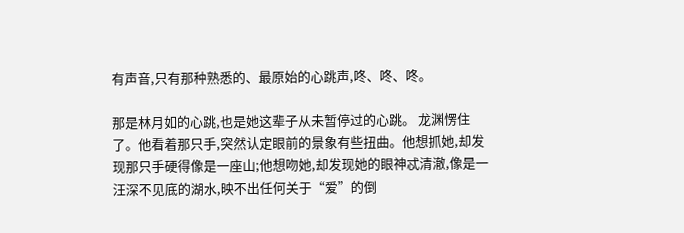有声音,只有那种熟悉的、最原始的心跳声,咚、咚、咚。

那是林月如的心跳,也是她这辈子从未暂停过的心跳。 龙渊愣住了。他看着那只手,突然认定眼前的景象有些扭曲。他想抓她,却发现那只手硬得像是一座山;他想吻她,却发现她的眼神忒清澈,像是一汪深不见底的湖水,映不出任何关于“爱”的倒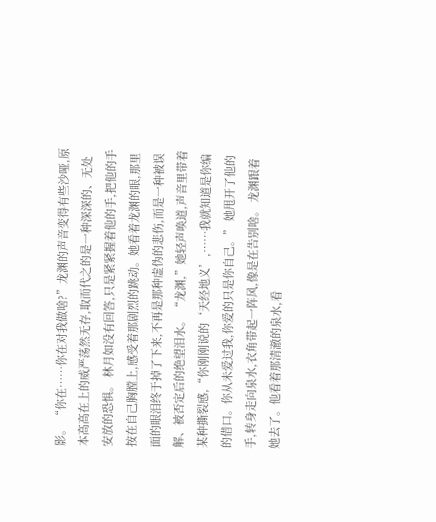影。 “你在……你在对我做啥?”龙渊的声音变得有些沙哑,原本高高在上的威严荡然无存,取而代之的是一种深深的、无处安放的恐惧。 林月如没有回答,只是紧紧握着他的手,把他的手按在自己胸膛上,感受着那剧烈的跳动。她看着龙渊的眼,那里面的眼泪终于掉了下来,不再是那种虚伪的悲伤,而是一种被误解、被否定后的绝望泪水。 “龙渊,”她轻声唤道,声音里带着某种撕裂感,“你刚刚说的‘天经地义’,……我就知道是你编的借口。你从未爱过我,你爱的只是你自己。” 她甩开了他的手,转身走向泉水,衣角带起一阵风,像是在告别啥。 龙渊跟着她去了。他看着那清澈的泉水,看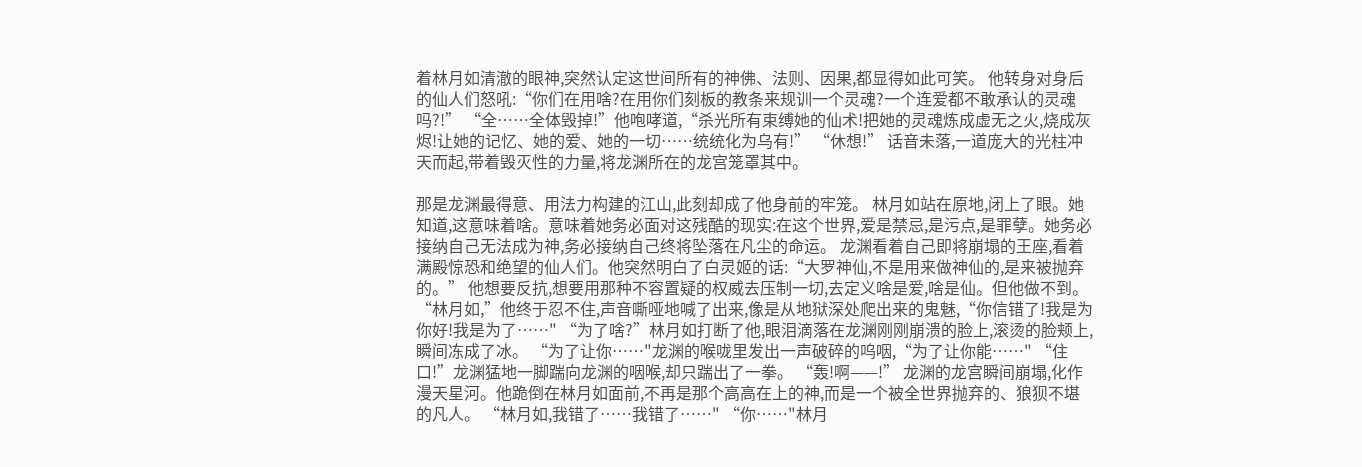着林月如清澈的眼神,突然认定这世间所有的神佛、法则、因果,都显得如此可笑。 他转身对身后的仙人们怒吼:“你们在用啥?在用你们刻板的教条来规训一个灵魂?一个连爱都不敢承认的灵魂吗?!” “全……全体毁掉!”他咆哮道,“杀光所有束缚她的仙术!把她的灵魂炼成虚无之火,烧成灰烬!让她的记忆、她的爱、她的一切……统统化为乌有!” “休想!” 话音未落,一道庞大的光柱冲天而起,带着毁灭性的力量,将龙渊所在的龙宫笼罩其中。

那是龙渊最得意、用法力构建的江山,此刻却成了他身前的牢笼。 林月如站在原地,闭上了眼。她知道,这意味着啥。意味着她务必面对这残酷的现实:在这个世界,爱是禁忌,是污点,是罪孽。她务必接纳自己无法成为神,务必接纳自己终将坠落在凡尘的命运。 龙渊看着自己即将崩塌的王座,看着满殿惊恐和绝望的仙人们。他突然明白了白灵姬的话:“大罗神仙,不是用来做神仙的,是来被抛弃的。” 他想要反抗,想要用那种不容置疑的权威去压制一切,去定义啥是爱,啥是仙。但他做不到。 “林月如,”他终于忍不住,声音嘶哑地喊了出来,像是从地狱深处爬出来的鬼魅,“你信错了!我是为你好!我是为了……" “为了啥?”林月如打断了他,眼泪滴落在龙渊刚刚崩溃的脸上,滚烫的脸颊上,瞬间冻成了冰。 “为了让你……"龙渊的喉咙里发出一声破碎的呜咽,“为了让你能……" “住口!”龙渊猛地一脚踹向龙渊的咽喉,却只踹出了一拳。 “轰!啊——!” 龙渊的龙宫瞬间崩塌,化作漫天星河。他跪倒在林月如面前,不再是那个高高在上的神,而是一个被全世界抛弃的、狼狈不堪的凡人。 “林月如,我错了……我错了……" “你……"林月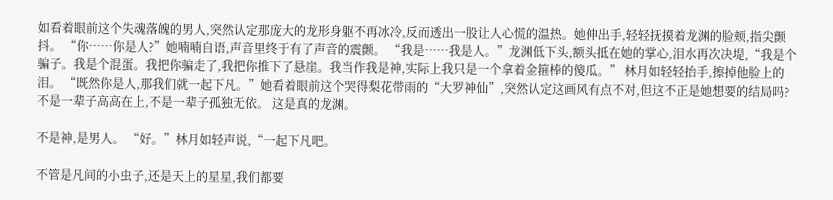如看着眼前这个失魂落魄的男人,突然认定那庞大的龙形身躯不再冰冷,反而透出一股让人心慌的温热。她伸出手,轻轻抚摸着龙渊的脸颊,指尖颤抖。 “你……你是人?”她喃喃自语,声音里终于有了声音的震颤。 “我是……我是人。”龙渊低下头,额头抵在她的掌心,泪水再次决堤,“我是个骗子。我是个混蛋。我把你骗走了,我把你推下了悬崖。我当作我是神,实际上我只是一个拿着金箍棒的傻瓜。” 林月如轻轻抬手,擦掉他脸上的泪。 “既然你是人,那我们就一起下凡。”她看着眼前这个哭得梨花带雨的“大罗神仙”,突然认定这画风有点不对,但这不正是她想要的结局吗?不是一辈子高高在上,不是一辈子孤独无依。 这是真的龙渊。

不是神,是男人。 “好。”林月如轻声说,“一起下凡吧。

不管是凡间的小虫子,还是天上的星星,我们都要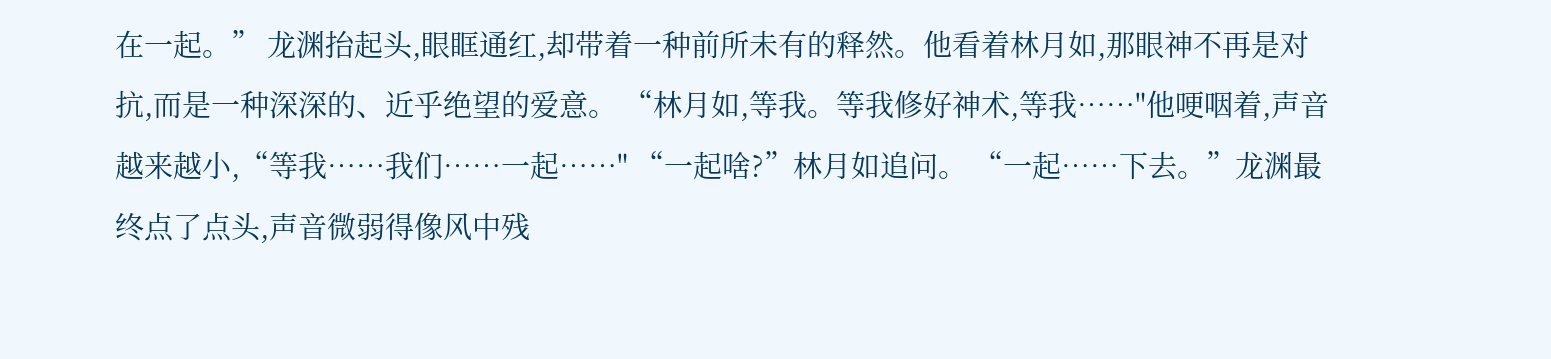在一起。” 龙渊抬起头,眼眶通红,却带着一种前所未有的释然。他看着林月如,那眼神不再是对抗,而是一种深深的、近乎绝望的爱意。 “林月如,等我。等我修好神术,等我……"他哽咽着,声音越来越小,“等我……我们……一起……" “一起啥?”林月如追问。 “一起……下去。”龙渊最终点了点头,声音微弱得像风中残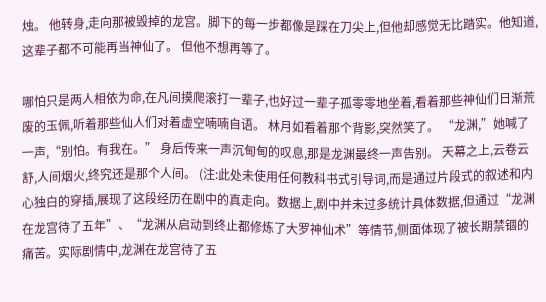烛。 他转身,走向那被毁掉的龙宫。脚下的每一步都像是踩在刀尖上,但他却感觉无比踏实。他知道,这辈子都不可能再当神仙了。 但他不想再等了。

哪怕只是两人相依为命,在凡间摸爬滚打一辈子,也好过一辈子孤零零地坐着,看着那些神仙们日渐荒废的玉佩,听着那些仙人们对着虚空喃喃自语。 林月如看着那个背影,突然笑了。 “龙渊,”她喊了一声,“别怕。有我在。” 身后传来一声沉甸甸的叹息,那是龙渊最终一声告别。 天幕之上,云卷云舒,人间烟火,终究还是那个人间。 (注:此处未使用任何教科书式引导词,而是通过片段式的叙述和内心独白的穿插,展现了这段经历在剧中的真走向。数据上,剧中并未过多统计具体数据,但通过“龙渊在龙宫待了五年”、“龙渊从启动到终止都修炼了大罗神仙术”等情节,侧面体现了被长期禁锢的痛苦。实际剧情中,龙渊在龙宫待了五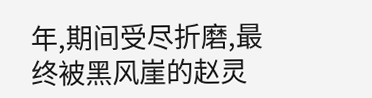年,期间受尽折磨,最终被黑风崖的赵灵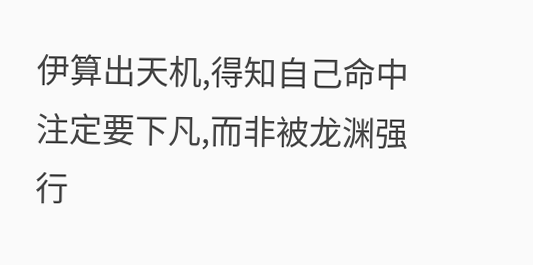伊算出天机,得知自己命中注定要下凡,而非被龙渊强行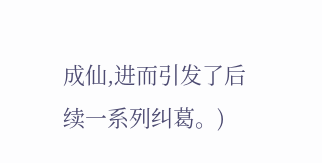成仙,进而引发了后续一系列纠葛。)